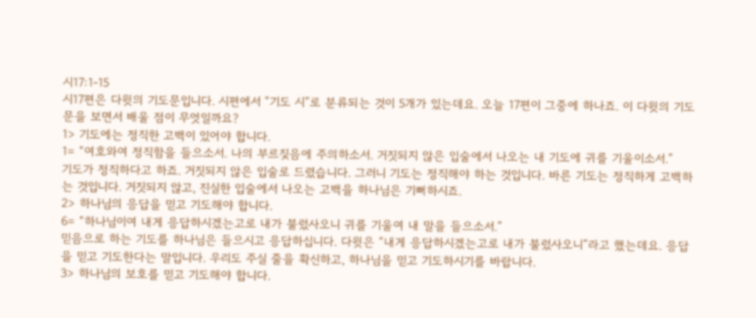시17:1-15
시17편은 다윗의 기도문입니다. 시편에서 “기도 시”로 분류되는 것이 5개가 있는데요. 오늘 17편이 그중에 하나죠. 이 다윗의 기도문을 보면서 배울 점이 무엇일까요?
1> 기도에는 정직한 고백이 있어야 합니다.
1= “여호와여 정직함을 들으소서. 나의 부르짖음에 주의하소서. 거짓되지 않은 입술에서 나오는 내 기도에 귀를 기울이소서.”
기도가 정직하다고 하죠. 거짓되지 않은 입술로 드렸습니다. 그러니 기도는 정직해야 하는 것입니다. 바른 기도는 정직하게 고백하는 것입니다. 거짓되지 않고, 진실한 입술에서 나오는 고백을 하나님은 기뻐하시죠.
2> 하나님의 응답을 믿고 기도해야 합니다.
6= “하나님이여 내게 응답하시겠는고로 내가 불렀사오니 귀를 기울여 내 말을 들으소서.”
믿음으로 하는 기도를 하나님은 들으시고 응답하십니다. 다윗은 “내게 응답하시겠는고로 내가 불렀사오니”라고 했는데요. 응답을 믿고 기도한다는 말입니다. 우리도 주실 줄을 확신하고, 하나님을 믿고 기도하시기를 바랍니다.
3> 하나님의 보호를 믿고 기도해야 합니다.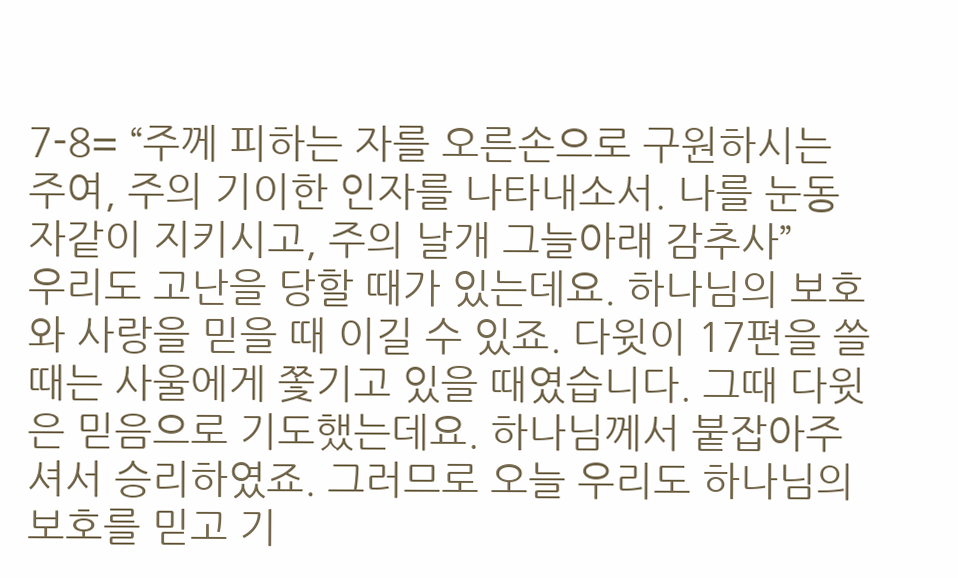7-8= “주께 피하는 자를 오른손으로 구원하시는 주여, 주의 기이한 인자를 나타내소서. 나를 눈동자같이 지키시고, 주의 날개 그늘아래 감추사”
우리도 고난을 당할 때가 있는데요. 하나님의 보호와 사랑을 믿을 때 이길 수 있죠. 다윗이 17편을 쓸 때는 사울에게 쫓기고 있을 때였습니다. 그때 다윗은 믿음으로 기도했는데요. 하나님께서 붙잡아주셔서 승리하였죠. 그러므로 오늘 우리도 하나님의 보호를 믿고 기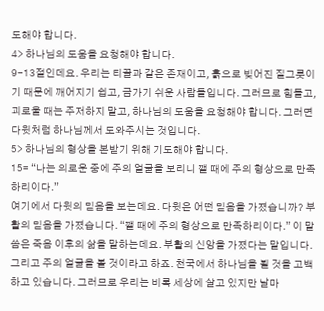도해야 합니다.
4> 하나님의 도움을 요청해야 합니다.
9-13절인데요. 우리는 티끌과 같은 존재이고, 흙으로 빚어진 질그릇이기 때문에 깨어지기 쉽고, 금가기 쉬운 사람들입니다. 그러므로 힘들고, 괴로울 때는 주저하지 말고, 하나님의 도움을 요청해야 합니다. 그러면 다윗처럼 하나님께서 도와주시는 것입니다.
5> 하나님의 형상을 본받기 위해 기도해야 합니다.
15= “나는 의로운 중에 주의 얼굴을 보리니 깰 때에 주의 형상으로 만족하리이다.”
여기에서 다윗의 믿음을 보는데요. 다윗은 어떤 믿음을 가졌습니까? 부활의 믿음을 가졌습니다. “깰 때에 주의 형상으로 만족하리이다.” 이 말씀은 죽음 이후의 삶을 말하는데요. 부활의 신앙을 가졌다는 말입니다. 그리고 주의 얼굴을 볼 것이라고 하죠. 천국에서 하나님을 뵐 것을 고백하고 있습니다. 그러므로 우리는 비록 세상에 살고 있지만 날마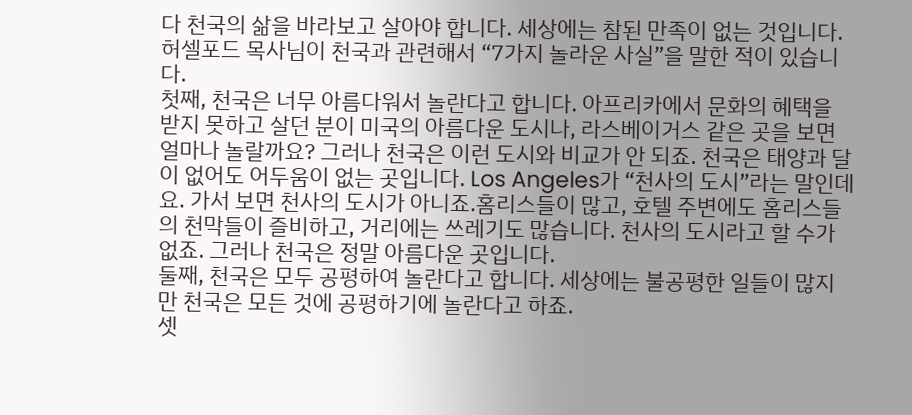다 천국의 삶을 바라보고 살아야 합니다. 세상에는 참된 만족이 없는 것입니다.
허셀포드 목사님이 천국과 관련해서 “7가지 놀라운 사실”을 말한 적이 있습니다.
첫째, 천국은 너무 아름다워서 놀란다고 합니다. 아프리카에서 문화의 혜택을 받지 못하고 살던 분이 미국의 아름다운 도시나, 라스베이거스 같은 곳을 보면 얼마나 놀랄까요? 그러나 천국은 이런 도시와 비교가 안 되죠. 천국은 태양과 달이 없어도 어두움이 없는 곳입니다. Los Angeles가 “천사의 도시”라는 말인데요. 가서 보면 천사의 도시가 아니죠.홈리스들이 많고, 호텔 주변에도 홈리스들의 천막들이 즐비하고, 거리에는 쓰레기도 많습니다. 천사의 도시라고 할 수가 없죠. 그러나 천국은 정말 아름다운 곳입니다.
둘째, 천국은 모두 공평하여 놀란다고 합니다. 세상에는 불공평한 일들이 많지만 천국은 모든 것에 공평하기에 놀란다고 하죠.
셋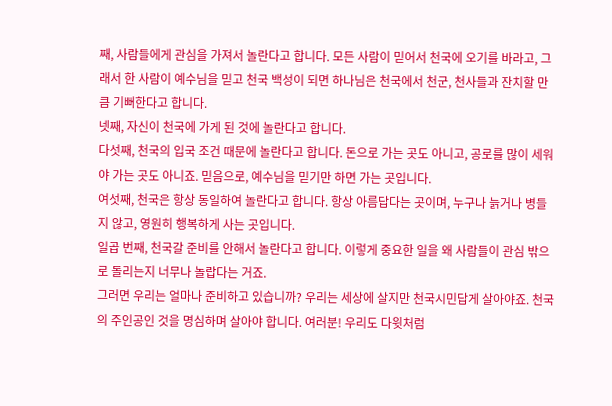째, 사람들에게 관심을 가져서 놀란다고 합니다. 모든 사람이 믿어서 천국에 오기를 바라고, 그래서 한 사람이 예수님을 믿고 천국 백성이 되면 하나님은 천국에서 천군, 천사들과 잔치할 만큼 기뻐한다고 합니다.
넷째, 자신이 천국에 가게 된 것에 놀란다고 합니다.
다섯째, 천국의 입국 조건 때문에 놀란다고 합니다. 돈으로 가는 곳도 아니고, 공로를 많이 세워야 가는 곳도 아니죠. 믿음으로, 예수님을 믿기만 하면 가는 곳입니다.
여섯째, 천국은 항상 동일하여 놀란다고 합니다. 항상 아름답다는 곳이며, 누구나 늙거나 병들지 않고, 영원히 행복하게 사는 곳입니다.
일곱 번째, 천국갈 준비를 안해서 놀란다고 합니다. 이렇게 중요한 일을 왜 사람들이 관심 밖으로 돌리는지 너무나 놀랍다는 거죠.
그러면 우리는 얼마나 준비하고 있습니까? 우리는 세상에 살지만 천국시민답게 살아야죠. 천국의 주인공인 것을 명심하며 살아야 합니다. 여러분! 우리도 다윗처럼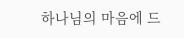하나님의 마음에 드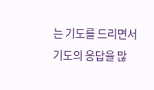는 기도를 드리면서 기도의 응답을 많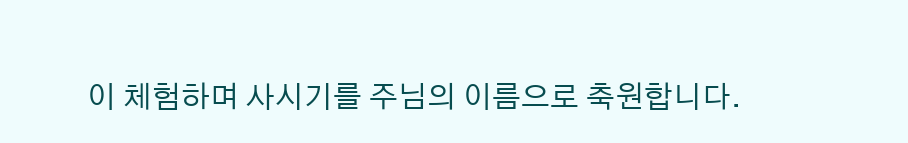이 체험하며 사시기를 주님의 이름으로 축원합니다.